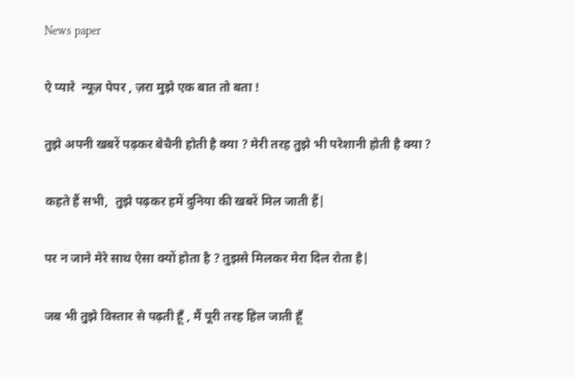News paper

ऐ प्यारे  न्यूज़ पेपर , ज़रा मुझे एक बात तो बता !

तुझे अपनी खबरें पढ़कर बेचैनी होती है क्या ? मेरी तरह तुझे भी परेशानी होती है क्या ?

कहते हैं सभी,  तुझे पढ़कर हमें दुनिया की खबरें मिल जाती हैं|

पर न जाने मेरे साथ ऐसा क्यों होता है ? तुझसे मिलकर मेरा दिल रोता है|

जब भी तुझे विस्तार से पढ़ती हूँ , मैं पूरी तरह हिल जाती हूँ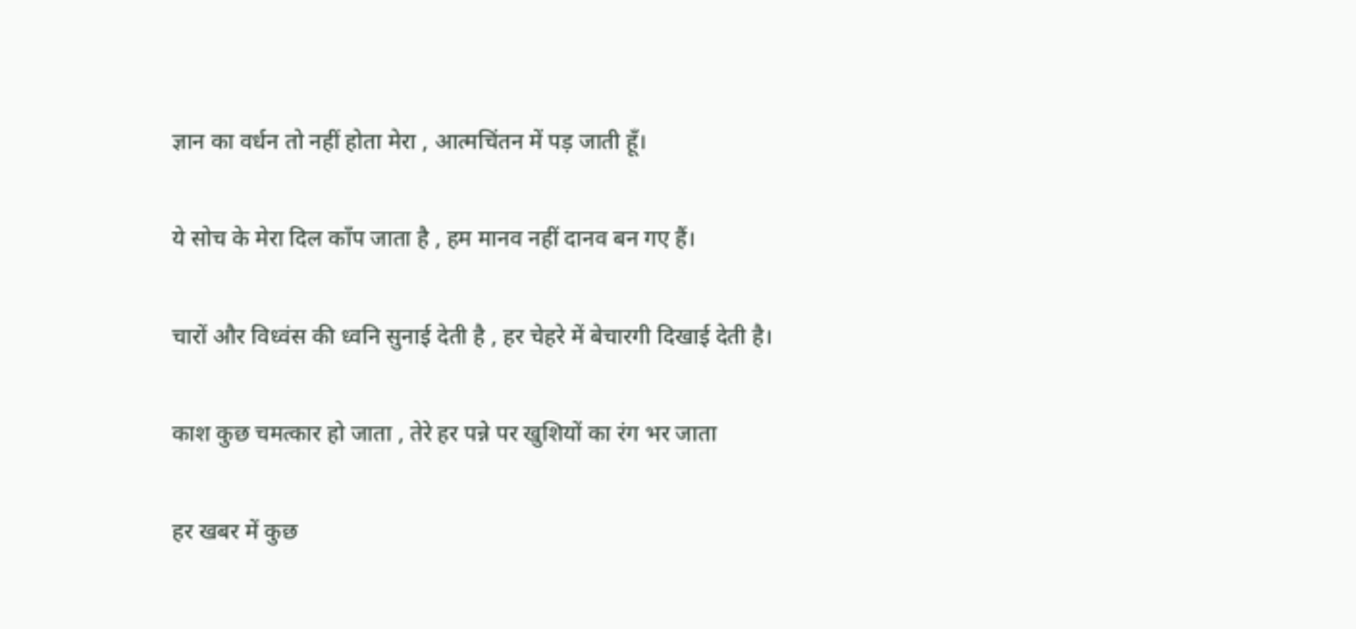ज्ञान का वर्धन तो नहीं होता मेरा , आत्मचिंतन में पड़ जाती हूँ।

ये सोच के मेरा दिल काँप जाता है , हम मानव नहीं दानव बन गए हैं।

चारों और विध्वंस की ध्वनि सुनाई देती है , हर चेहरे में बेचारगी दिखाई देती है।

काश कुछ चमत्कार हो जाता , तेरे हर पन्ने पर खुशियों का रंग भर जाता

हर खबर में कुछ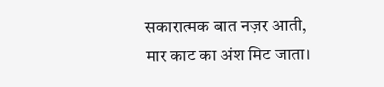सकारात्मक बात नज़र आती, मार काट का अंश मिट जाता।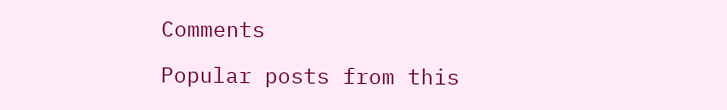Comments

Popular posts from this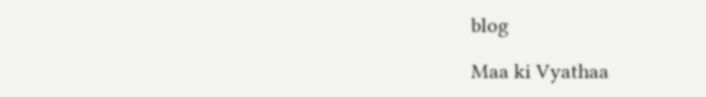blog

Maa ki Vyathaa